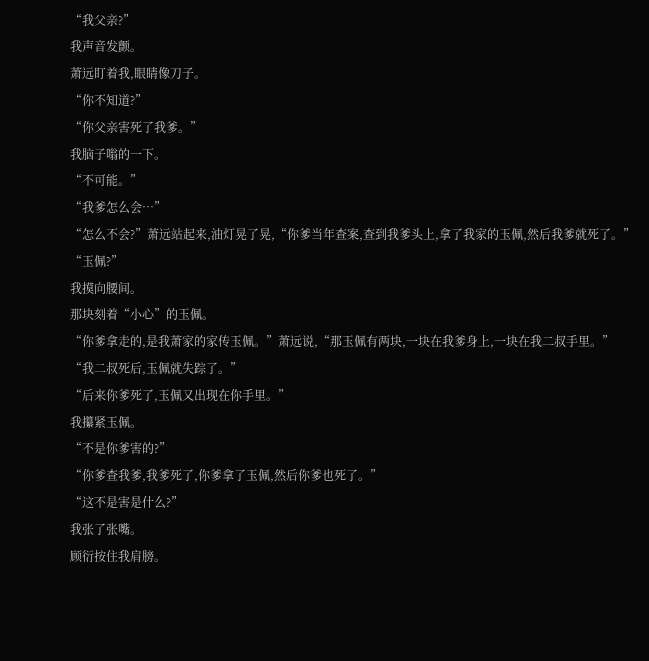“我父亲?”
我声音发颤。
萧远盯着我,眼睛像刀子。
“你不知道?”
“你父亲害死了我爹。”
我脑子嗡的一下。
“不可能。”
“我爹怎么会…”
“怎么不会?”萧远站起来,油灯晃了晃,“你爹当年查案,查到我爹头上,拿了我家的玉佩,然后我爹就死了。”
“玉佩?”
我摸向腰间。
那块刻着“小心”的玉佩。
“你爹拿走的,是我萧家的家传玉佩。”萧远说,“那玉佩有两块,一块在我爹身上,一块在我二叔手里。”
“我二叔死后,玉佩就失踪了。”
“后来你爹死了,玉佩又出现在你手里。”
我攥紧玉佩。
“不是你爹害的?”
“你爹查我爹,我爹死了,你爹拿了玉佩,然后你爹也死了。”
“这不是害是什么?”
我张了张嘴。
顾衍按住我肩膀。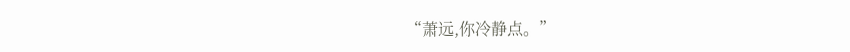“萧远,你冷静点。”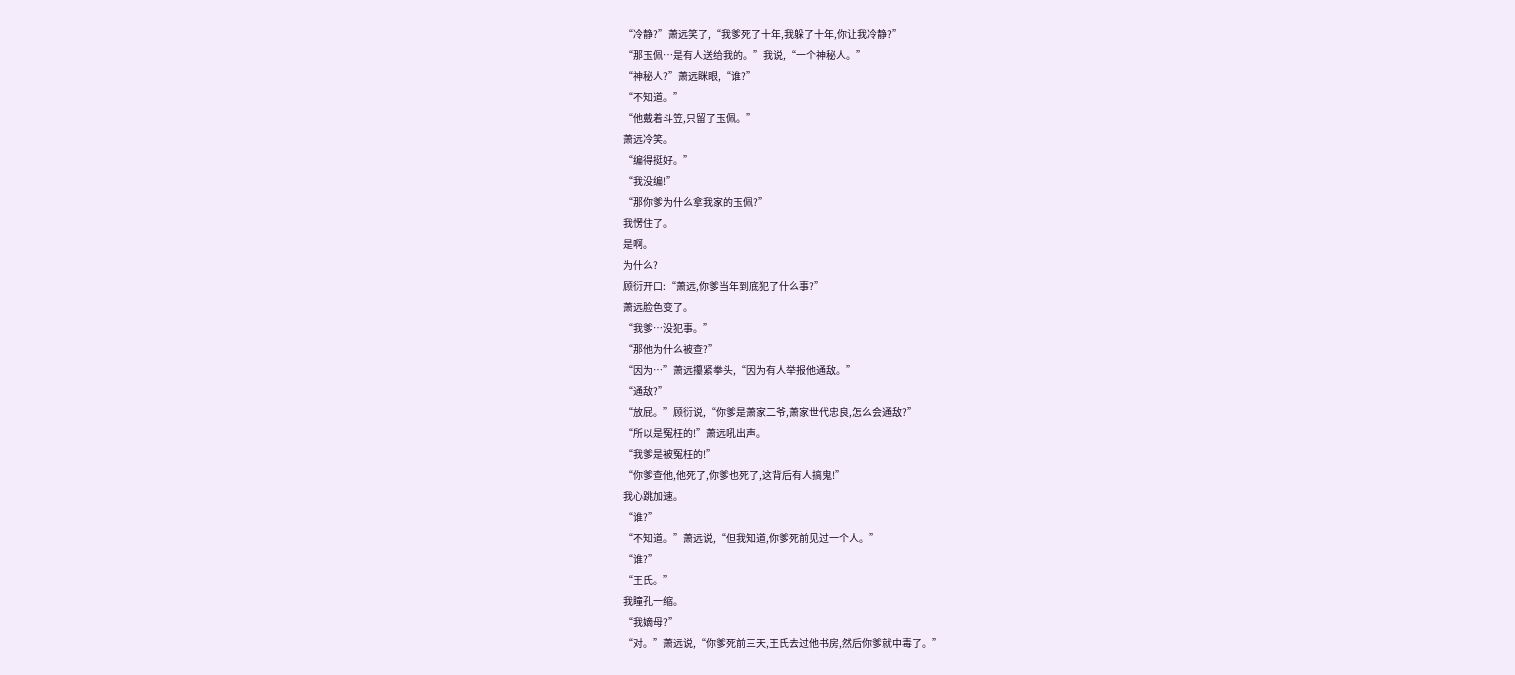“冷静?”萧远笑了,“我爹死了十年,我躲了十年,你让我冷静?”
“那玉佩…是有人送给我的。”我说,“一个神秘人。”
“神秘人?”萧远眯眼,“谁?”
“不知道。”
“他戴着斗笠,只留了玉佩。”
萧远冷笑。
“编得挺好。”
“我没编!”
“那你爹为什么拿我家的玉佩?”
我愣住了。
是啊。
为什么?
顾衍开口:“萧远,你爹当年到底犯了什么事?”
萧远脸色变了。
“我爹…没犯事。”
“那他为什么被查?”
“因为…”萧远攥紧拳头,“因为有人举报他通敌。”
“通敌?”
“放屁。”顾衍说,“你爹是萧家二爷,萧家世代忠良,怎么会通敌?”
“所以是冤枉的!”萧远吼出声。
“我爹是被冤枉的!”
“你爹查他,他死了,你爹也死了,这背后有人搞鬼!”
我心跳加速。
“谁?”
“不知道。”萧远说,“但我知道,你爹死前见过一个人。”
“谁?”
“王氏。”
我瞳孔一缩。
“我嫡母?”
“对。”萧远说,“你爹死前三天,王氏去过他书房,然后你爹就中毒了。”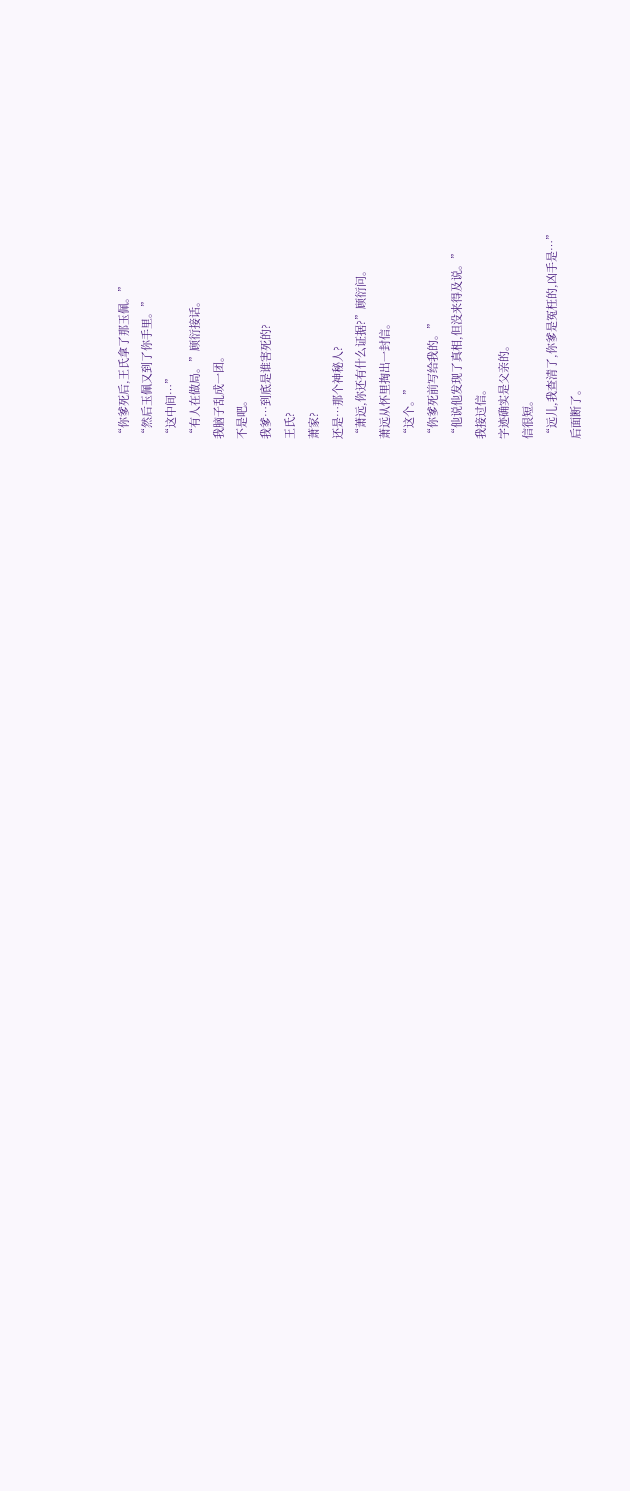“你爹死后,王氏拿了那玉佩。”
“然后玉佩又到了你手里。”
“这中间…”
“有人在做局。”顾衍接话。
我脑子乱成一团。
不是吧。
我爹…到底是谁害死的?
王氏?
萧家?
还是…那个神秘人?
“萧远,你还有什么证据?”顾衍问。
萧远从怀里掏出一封信。
“这个。”
“你爹死前写给我的。”
“他说他发现了真相,但没来得及说。”
我接过信。
字迹确实是父亲的。
信很短。
“远儿,我查清了,你爹是冤枉的,凶手是…”
后面断了。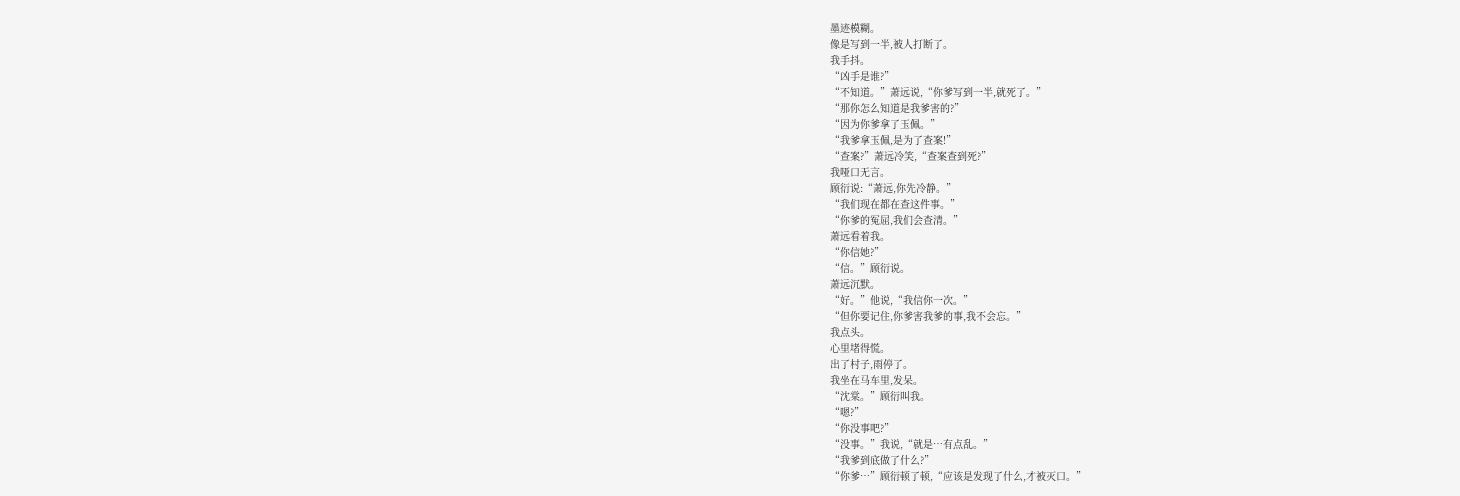墨迹模糊。
像是写到一半,被人打断了。
我手抖。
“凶手是谁?”
“不知道。”萧远说,“你爹写到一半,就死了。”
“那你怎么知道是我爹害的?”
“因为你爹拿了玉佩。”
“我爹拿玉佩,是为了查案!”
“查案?”萧远冷笑,“查案查到死?”
我哑口无言。
顾衍说:“萧远,你先冷静。”
“我们现在都在查这件事。”
“你爹的冤屈,我们会查清。”
萧远看着我。
“你信她?”
“信。”顾衍说。
萧远沉默。
“好。”他说,“我信你一次。”
“但你要记住,你爹害我爹的事,我不会忘。”
我点头。
心里堵得慌。
出了村子,雨停了。
我坐在马车里,发呆。
“沈棠。”顾衍叫我。
“嗯?”
“你没事吧?”
“没事。”我说,“就是…有点乱。”
“我爹到底做了什么?”
“你爹…”顾衍顿了顿,“应该是发现了什么,才被灭口。”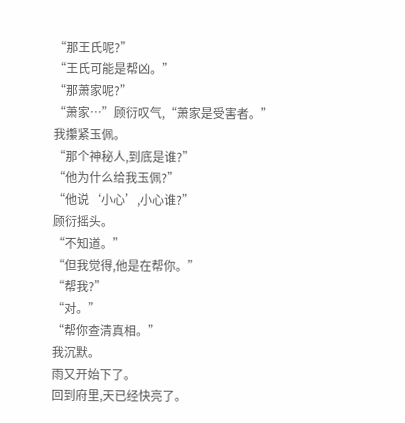“那王氏呢?”
“王氏可能是帮凶。”
“那萧家呢?”
“萧家…”顾衍叹气,“萧家是受害者。”
我攥紧玉佩。
“那个神秘人,到底是谁?”
“他为什么给我玉佩?”
“他说‘小心’,小心谁?”
顾衍摇头。
“不知道。”
“但我觉得,他是在帮你。”
“帮我?”
“对。”
“帮你查清真相。”
我沉默。
雨又开始下了。
回到府里,天已经快亮了。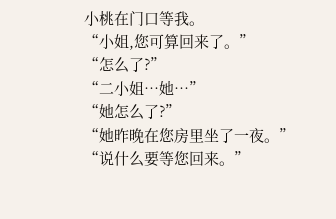小桃在门口等我。
“小姐,您可算回来了。”
“怎么了?”
“二小姐…她…”
“她怎么了?”
“她昨晚在您房里坐了一夜。”
“说什么要等您回来。”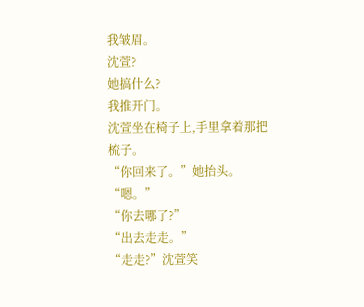我皱眉。
沈萱?
她搞什么?
我推开门。
沈萱坐在椅子上,手里拿着那把梳子。
“你回来了。”她抬头。
“嗯。”
“你去哪了?”
“出去走走。”
“走走?”沈萱笑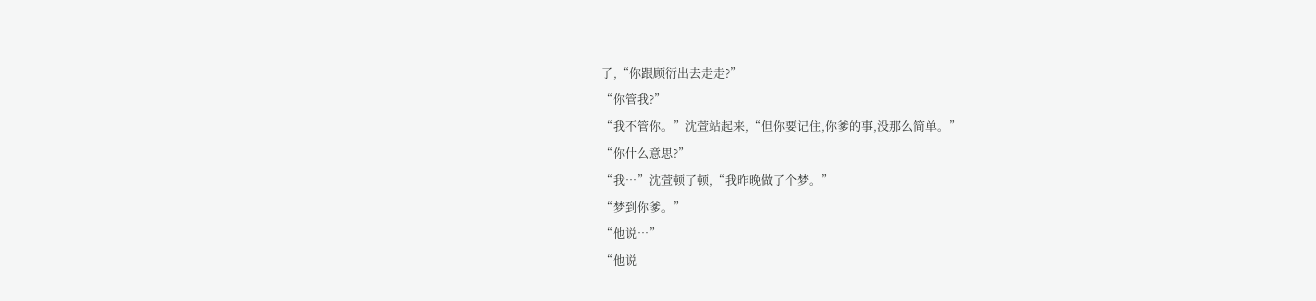了,“你跟顾衍出去走走?”
“你管我?”
“我不管你。”沈萱站起来,“但你要记住,你爹的事,没那么简单。”
“你什么意思?”
“我…”沈萱顿了顿,“我昨晚做了个梦。”
“梦到你爹。”
“他说…”
“他说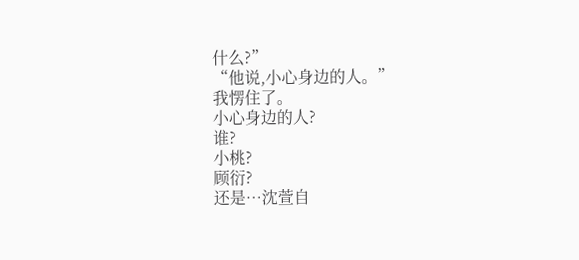什么?”
“他说,小心身边的人。”
我愣住了。
小心身边的人?
谁?
小桃?
顾衍?
还是…沈萱自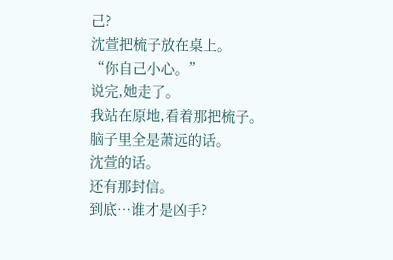己?
沈萱把梳子放在桌上。
“你自己小心。”
说完,她走了。
我站在原地,看着那把梳子。
脑子里全是萧远的话。
沈萱的话。
还有那封信。
到底…谁才是凶手?